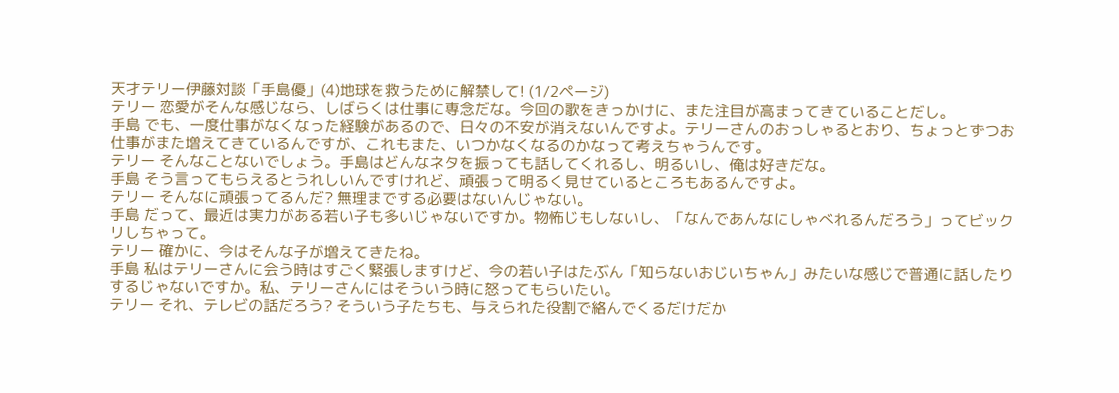天才テリー伊藤対談「手島優」(4)地球を救うために解禁して! (1/2ページ)
テリー 恋愛がそんな感じなら、しばらくは仕事に専念だな。今回の歌をきっかけに、また注目が高まってきていることだし。
手島 でも、一度仕事がなくなった経験があるので、日々の不安が消えないんですよ。テリーさんのおっしゃるとおり、ちょっとずつお仕事がまた増えてきているんですが、これもまた、いつかなくなるのかなって考えちゃうんです。
テリー そんなことないでしょう。手島はどんなネタを振っても話してくれるし、明るいし、俺は好きだな。
手島 そう言ってもらえるとうれしいんですけれど、頑張って明るく見せているところもあるんですよ。
テリー そんなに頑張ってるんだ? 無理までする必要はないんじゃない。
手島 だって、最近は実力がある若い子も多いじゃないですか。物怖じもしないし、「なんであんなにしゃべれるんだろう」ってビックリしちゃって。
テリー 確かに、今はそんな子が増えてきたね。
手島 私はテリーさんに会う時はすごく緊張しますけど、今の若い子はたぶん「知らないおじいちゃん」みたいな感じで普通に話したりするじゃないですか。私、テリーさんにはそういう時に怒ってもらいたい。
テリー それ、テレビの話だろう? そういう子たちも、与えられた役割で絡んでくるだけだか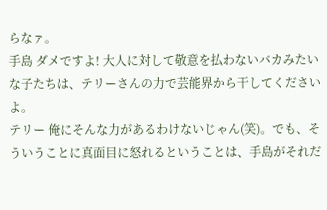らなァ。
手島 ダメですよ! 大人に対して敬意を払わないバカみたいな子たちは、テリーさんの力で芸能界から干してくださいよ。
テリー 俺にそんな力があるわけないじゃん(笑)。でも、そういうことに真面目に怒れるということは、手島がそれだ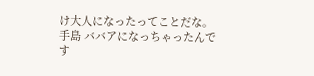け大人になったってことだな。
手島 ババアになっちゃったんです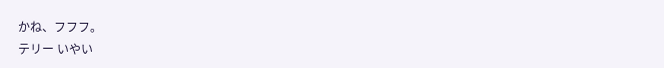かね、フフフ。
テリー いやい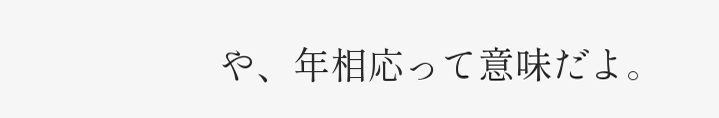や、年相応って意味だよ。